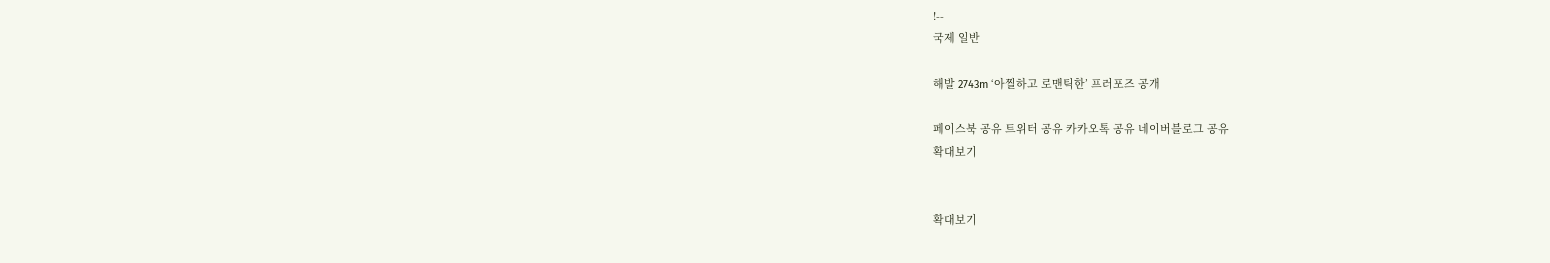!--
국제 일반

해발 2743m ‘아찔하고 로맨틱한’ 프러포즈 공개

페이스북 공유 트위터 공유 카카오톡 공유 네이버블로그 공유
확대보기


확대보기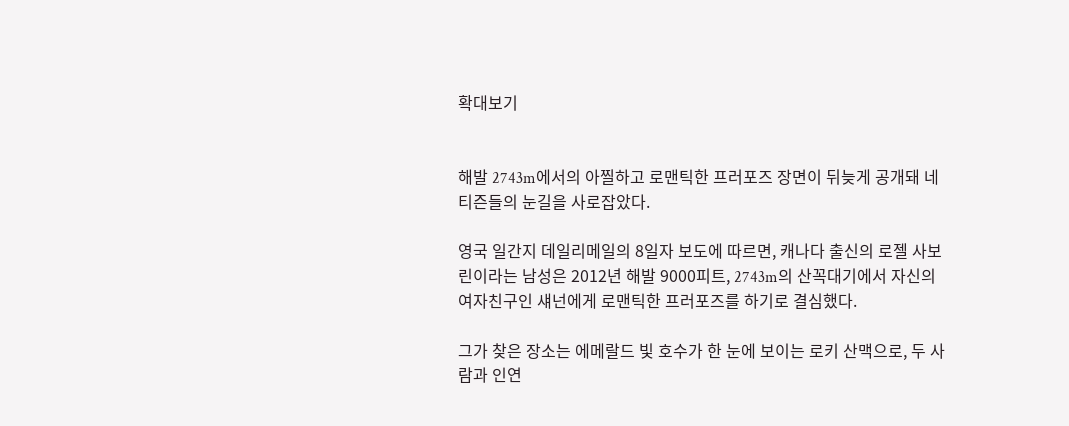확대보기


해발 2743m에서의 아찔하고 로맨틱한 프러포즈 장면이 뒤늦게 공개돼 네티즌들의 눈길을 사로잡았다.

영국 일간지 데일리메일의 8일자 보도에 따르면, 캐나다 출신의 로젤 사보린이라는 남성은 2012년 해발 9000피트, 2743m의 산꼭대기에서 자신의 여자친구인 섀넌에게 로맨틱한 프러포즈를 하기로 결심했다.

그가 찾은 장소는 에메랄드 빛 호수가 한 눈에 보이는 로키 산맥으로, 두 사람과 인연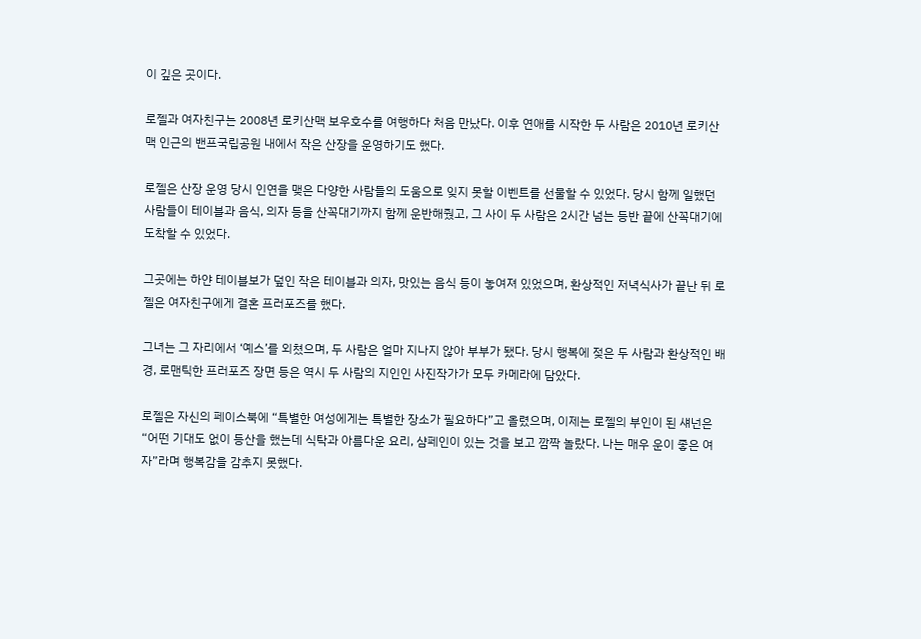이 깊은 곳이다.

로젤과 여자친구는 2008년 로키산맥 보우호수를 여행하다 처음 만났다. 이후 연애를 시작한 두 사람은 2010년 로키산맥 인근의 밴프국립공원 내에서 작은 산장을 운영하기도 했다.

로젤은 산장 운영 당시 인연을 맺은 다양한 사람들의 도움으로 잊지 못할 이벤트를 선물할 수 있었다. 당시 함께 일했던 사람들이 테이블과 음식, 의자 등을 산꼭대기까지 함께 운반해줬고, 그 사이 두 사람은 2시간 넘는 등반 끝에 산꼭대기에 도착할 수 있었다.

그곳에는 하얀 테이블보가 덮인 작은 테이블과 의자, 맛있는 음식 등이 놓여져 있었으며, 환상적인 저녁식사가 끝난 뒤 로젤은 여자친구에게 결혼 프러포즈를 했다.

그녀는 그 자리에서 ‘예스’를 외쳤으며, 두 사람은 얼마 지나지 않아 부부가 됐다. 당시 행복에 젖은 두 사람과 환상적인 배경, 로맨틱한 프러포즈 장면 등은 역시 두 사람의 지인인 사진작가가 모두 카메라에 담았다.

로젤은 자신의 페이스북에 “특별한 여성에게는 특별한 장소가 필요하다”고 올렸으며, 이제는 로젤의 부인이 된 섀넌은 “어떤 기대도 없이 등산을 했는데 식탁과 아름다운 요리, 샴페인이 있는 것을 보고 깜짝 놀랐다. 나는 매우 운이 좋은 여자”라며 행복감을 감추지 못했다.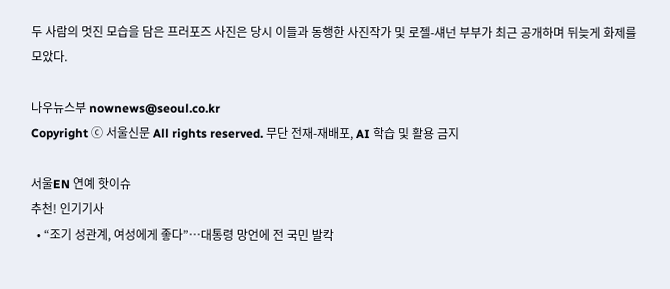두 사람의 멋진 모습을 담은 프러포즈 사진은 당시 이들과 동행한 사진작가 및 로젤-섀넌 부부가 최근 공개하며 뒤늦게 화제를 모았다.

나우뉴스부 nownews@seoul.co.kr
Copyright ⓒ 서울신문 All rights reserved. 무단 전재-재배포, AI 학습 및 활용 금지

서울EN 연예 핫이슈
추천! 인기기사
  • “조기 성관계, 여성에게 좋다”…대통령 망언에 전 국민 발칵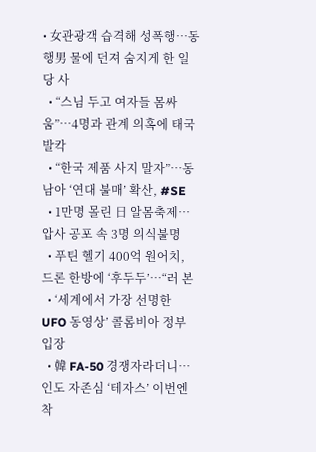• 女관광객 습격해 성폭행…동행男 물에 던져 숨지게 한 일당 사
  • “스님 두고 여자들 몸싸움”…4명과 관계 의혹에 태국 발칵
  • “한국 제품 사지 말자”…동남아 ‘연대 불매’ 확산, #SE
  • 1만명 몰린 日 알몸축제…압사 공포 속 3명 의식불명
  • 푸틴 헬기 400억 원어치, 드론 한방에 ‘후두두’…“러 본
  • ‘세계에서 가장 선명한 UFO 동영상’ 콜롬비아 정부 입장
  • 韓 FA-50 경쟁자라더니…인도 자존심 ‘테자스’ 이번엔 착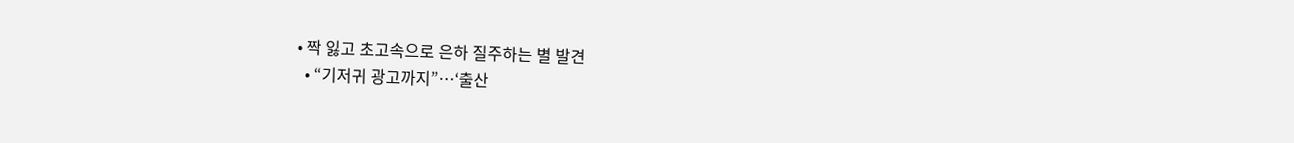• 짝 잃고 초고속으로 은하 질주하는 별 발견
  • “기저귀 광고까지”…‘출산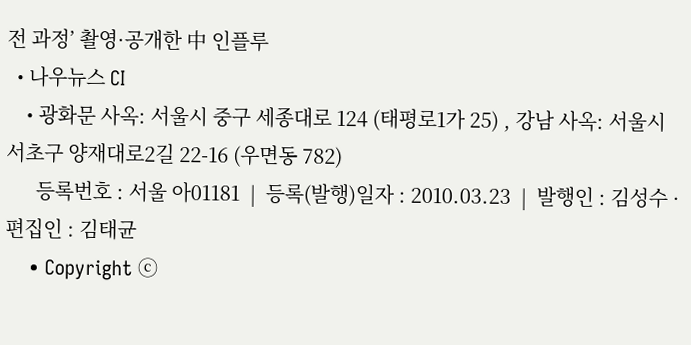전 과정’ 촬영·공개한 中 인플루
  • 나우뉴스 CI
    • 광화문 사옥: 서울시 중구 세종대로 124 (태평로1가 25) , 강남 사옥: 서울시 서초구 양재대로2길 22-16 (우면동 782)
      등록번호 : 서울 아01181  |  등록(발행)일자 : 2010.03.23  |  발행인 : 김성수 · 편집인 : 김태균
    • Copyright ⓒ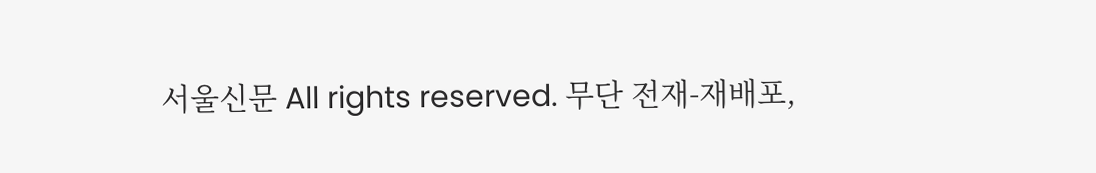서울신문 All rights reserved. 무단 전재-재배포,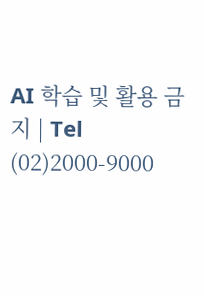AI 학습 및 활용 금지 | Tel (02)2000-9000